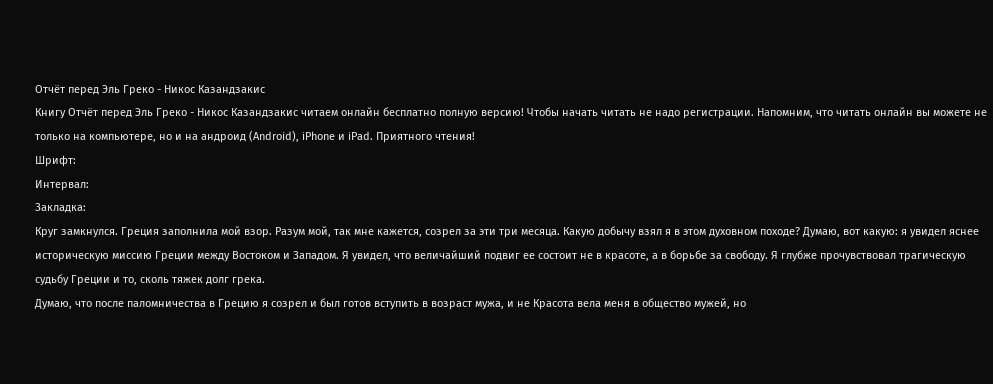Отчёт перед Эль Греко - Никос Казандзакис
Книгу Отчёт перед Эль Греко - Никос Казандзакис читаем онлайн бесплатно полную версию! Чтобы начать читать не надо регистрации. Напомним, что читать онлайн вы можете не только на компьютере, но и на андроид (Android), iPhone и iPad. Приятного чтения!
Шрифт:
Интервал:
Закладка:
Круг замкнулся. Греция заполнила мой взор. Разум мой, так мне кажется, созрел за эти три месяца. Какую добычу взял я в этом духовном походе? Думаю, вот какую: я увидел яснее историческую миссию Греции между Востоком и Западом. Я увидел, что величайший подвиг ее состоит не в красоте, а в борьбе за свободу. Я глубже прочувствовал трагическую судьбу Греции и то, сколь тяжек долг грека.
Думаю, что после паломничества в Грецию я созрел и был готов вступить в возраст мужа, и не Красота вела меня в общество мужей, но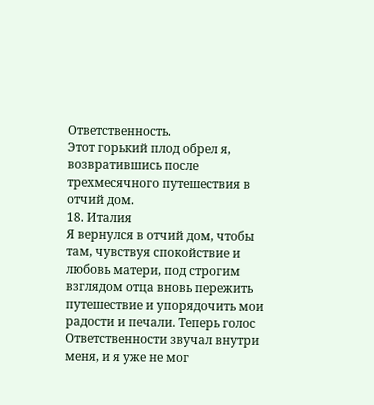Ответственность.
Этот горький плод обрел я, возвратившись после трехмесячного путешествия в отчий дом.
18. Италия
Я вернулся в отчий дом, чтобы там, чувствуя спокойствие и любовь матери, под строгим взглядом отца вновь пережить путешествие и упорядочить мои радости и печали. Теперь голос Ответственности звучал внутри меня, и я уже не мог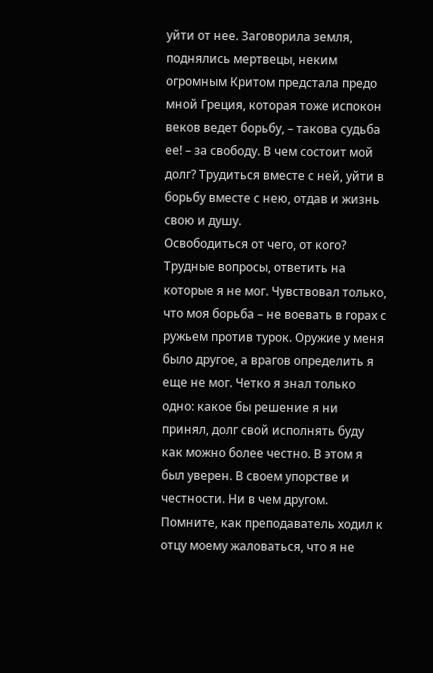уйти от нее. Заговорила земля, поднялись мертвецы, неким огромным Критом предстала предо мной Греция, которая тоже испокон веков ведет борьбу, – такова судьба ее! – за свободу. В чем состоит мой долг? Трудиться вместе с ней, уйти в борьбу вместе с нею, отдав и жизнь свою и душу.
Освободиться от чего, от кого? Трудные вопросы, ответить на которые я не мог. Чувствовал только, что моя борьба – не воевать в горах с ружьем против турок. Оружие у меня было другое, а врагов определить я еще не мог. Четко я знал только одно: какое бы решение я ни принял, долг свой исполнять буду как можно более честно. В этом я был уверен. В своем упорстве и честности. Ни в чем другом.
Помните, как преподаватель ходил к отцу моему жаловаться, что я не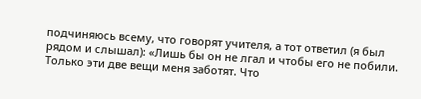подчиняюсь всему, что говорят учителя, а тот ответил (я был рядом и слышал): «Лишь бы он не лгал и чтобы его не побили. Только эти две вещи меня заботят. Что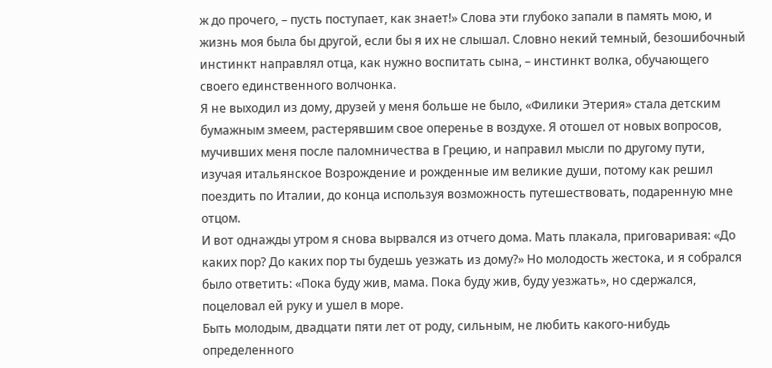ж до прочего, – пусть поступает, как знает!» Слова эти глубоко запали в память мою, и жизнь моя была бы другой, если бы я их не слышал. Словно некий темный, безошибочный инстинкт направлял отца, как нужно воспитать сына, – инстинкт волка, обучающего своего единственного волчонка.
Я не выходил из дому, друзей у меня больше не было, «Филики Этерия» стала детским бумажным змеем, растерявшим свое оперенье в воздухе. Я отошел от новых вопросов, мучивших меня после паломничества в Грецию, и направил мысли по другому пути, изучая итальянское Возрождение и рожденные им великие души, потому как решил поездить по Италии, до конца используя возможность путешествовать, подаренную мне отцом.
И вот однажды утром я снова вырвался из отчего дома. Мать плакала, приговаривая: «До каких пор? До каких пор ты будешь уезжать из дому?» Но молодость жестока, и я собрался было ответить: «Пока буду жив, мама. Пока буду жив, буду уезжать», но сдержался, поцеловал ей руку и ушел в море.
Быть молодым, двадцати пяти лет от роду, сильным, не любить какого-нибудь определенного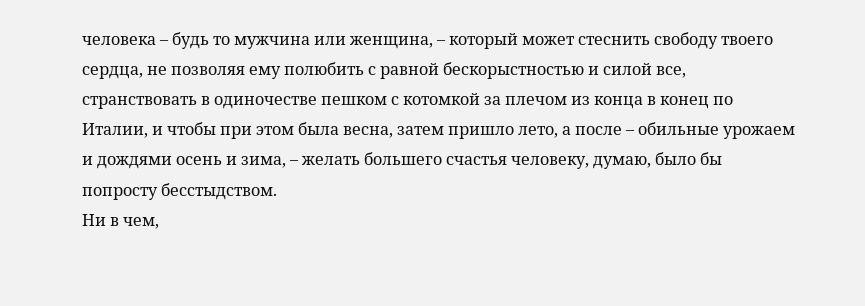человека – будь то мужчина или женщина, – который может стеснить свободу твоего сердца, не позволяя ему полюбить с равной бескорыстностью и силой все, странствовать в одиночестве пешком с котомкой за плечом из конца в конец по Италии, и чтобы при этом была весна, затем пришло лето, а после – обильные урожаем и дождями осень и зима, – желать большего счастья человеку, думаю, было бы попросту бесстыдством.
Ни в чем,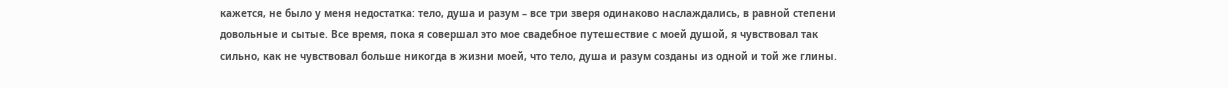кажется, не было у меня недостатка: тело, душа и разум – все три зверя одинаково наслаждались, в равной степени довольные и сытые. Все время, пока я совершал это мое свадебное путешествие с моей душой, я чувствовал так сильно, как не чувствовал больше никогда в жизни моей, что тело, душа и разум созданы из одной и той же глины.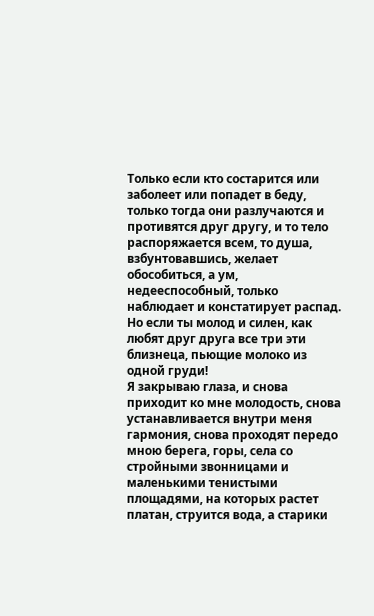Только если кто состарится или заболеет или попадет в беду, только тогда они разлучаются и противятся друг другу, и то тело распоряжается всем, то душа, взбунтовавшись, желает обособиться, а ум, недееспособный, только наблюдает и констатирует распад. Но если ты молод и силен, как любят друг друга все три эти близнеца, пьющие молоко из одной груди!
Я закрываю глаза, и снова приходит ко мне молодость, снова устанавливается внутри меня гармония, снова проходят передо мною берега, горы, села со стройными звонницами и маленькими тенистыми площадями, на которых растет платан, струится вода, а старики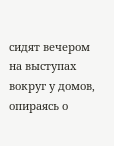сидят вечером на выступах вокруг у домов, опираясь о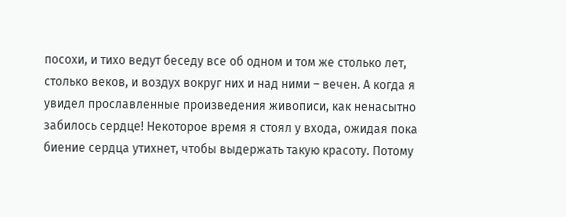посохи, и тихо ведут беседу все об одном и том же столько лет, столько веков, и воздух вокруг них и над ними – вечен. А когда я увидел прославленные произведения живописи, как ненасытно забилось сердце! Некоторое время я стоял у входа, ожидая пока биение сердца утихнет, чтобы выдержать такую красоту. Потому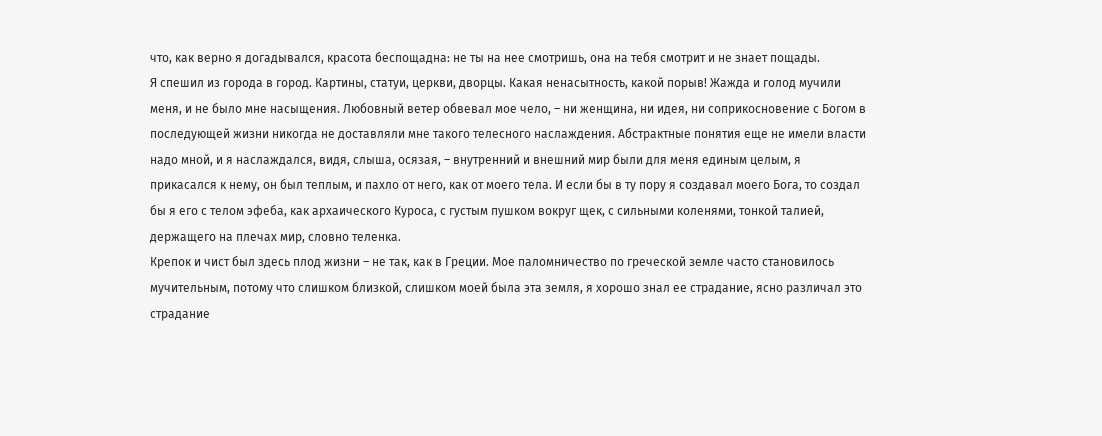что, как верно я догадывался, красота беспощадна: не ты на нее смотришь, она на тебя смотрит и не знает пощады.
Я спешил из города в город. Картины, статуи, церкви, дворцы. Какая ненасытность, какой порыв! Жажда и голод мучили меня, и не было мне насыщения. Любовный ветер обвевал мое чело, – ни женщина, ни идея, ни соприкосновение с Богом в последующей жизни никогда не доставляли мне такого телесного наслаждения. Абстрактные понятия еще не имели власти надо мной, и я наслаждался, видя, слыша, осязая, – внутренний и внешний мир были для меня единым целым, я прикасался к нему, он был теплым, и пахло от него, как от моего тела. И если бы в ту пору я создавал моего Бога, то создал бы я его с телом эфеба, как архаического Куроса, с густым пушком вокруг щек, с сильными коленями, тонкой талией, держащего на плечах мир, словно теленка.
Крепок и чист был здесь плод жизни – не так, как в Греции. Мое паломничество по греческой земле часто становилось мучительным, потому что слишком близкой, слишком моей была эта земля, я хорошо знал ее страдание, ясно различал это страдание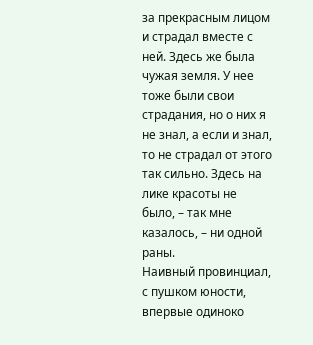за прекрасным лицом и страдал вместе с ней. Здесь же была чужая земля. У нее тоже были свои страдания, но о них я не знал, а если и знал, то не страдал от этого так сильно. Здесь на лике красоты не было, – так мне казалось, – ни одной раны.
Наивный провинциал, с пушком юности, впервые одиноко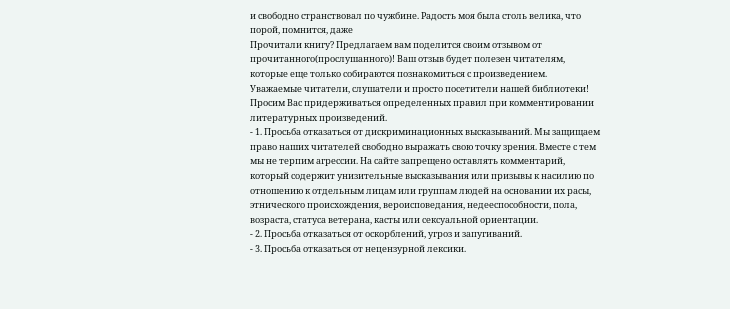и свободно странствовал по чужбине. Радость моя была столь велика, что порой, помнится, даже
Прочитали книгу? Предлагаем вам поделится своим отзывом от прочитанного(прослушанного)! Ваш отзыв будет полезен читателям, которые еще только собираются познакомиться с произведением.
Уважаемые читатели, слушатели и просто посетители нашей библиотеки! Просим Вас придерживаться определенных правил при комментировании литературных произведений.
- 1. Просьба отказаться от дискриминационных высказываний. Мы защищаем право наших читателей свободно выражать свою точку зрения. Вместе с тем мы не терпим агрессии. На сайте запрещено оставлять комментарий, который содержит унизительные высказывания или призывы к насилию по отношению к отдельным лицам или группам людей на основании их расы, этнического происхождения, вероисповедания, недееспособности, пола, возраста, статуса ветерана, касты или сексуальной ориентации.
- 2. Просьба отказаться от оскорблений, угроз и запугиваний.
- 3. Просьба отказаться от нецензурной лексики.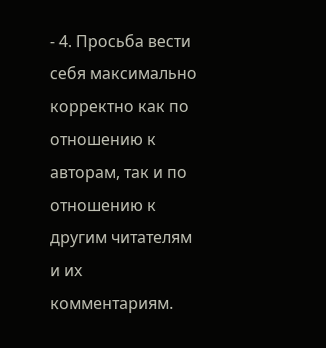- 4. Просьба вести себя максимально корректно как по отношению к авторам, так и по отношению к другим читателям и их комментариям.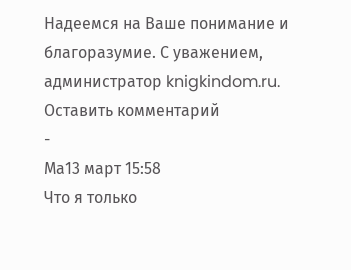Надеемся на Ваше понимание и благоразумие. С уважением, администратор knigkindom.ru.
Оставить комментарий
-
Ма13 март 15:58
Что я только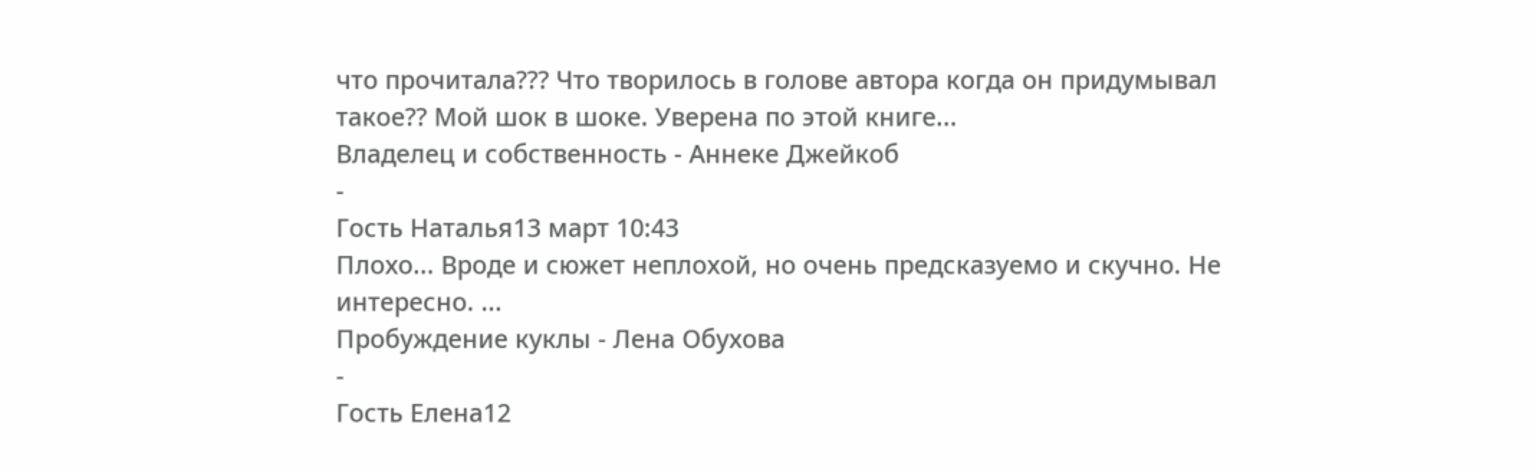что прочитала??? Что творилось в голове автора когда он придумывал такое?? Мой шок в шоке. Уверена по этой книге...
Владелец и собственность - Аннеке Джейкоб
-
Гость Наталья13 март 10:43
Плохо... Вроде и сюжет неплохой, но очень предсказуемо и скучно. Не интересно. ...
Пробуждение куклы - Лена Обухова
-
Гость Елена12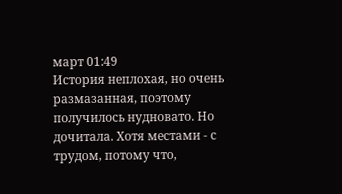март 01:49
История неплохая, но очень размазанная, поэтому получилось нудновато. Но дочитала. Хотя местами - с трудом, потому что,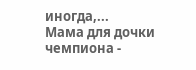иногда,...
Мама для дочки чемпиона -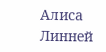Алиса Линней